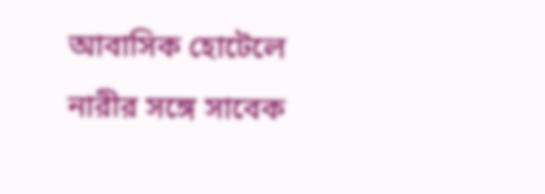আবাসিক হোটেলে নারীর সঙ্গে সাবেক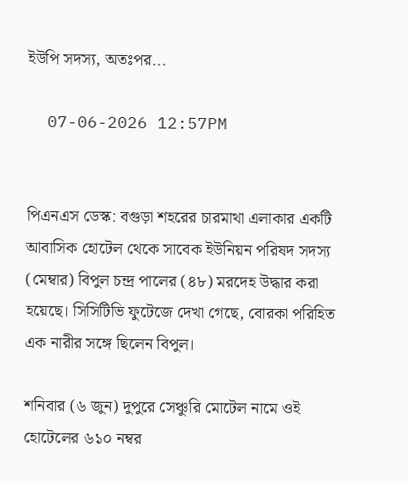ইউপি সদস্য, অতঃপর...

  07-06-2026 12:57PM


পিএনএস ডেস্ক: বগুড়া শহরের চারমাথা এলাকার একটি আবাসিক হোটেল থেকে সাবেক ইউনিয়ন পরিষদ সদস্য (মেম্বার) বিপুল চন্দ্র পালের (৪৮) মরদেহ উদ্ধার করা হয়েছে। সিসিটিভি ফুটেজে দেখা গেছে, বোরকা পরিহিত এক নারীর সঙ্গে ছিলেন বিপুল।

শনিবার (৬ জুন) দুপুরে সেঞ্চুরি মোটেল নামে ওই হোটেলের ৬১০ নম্বর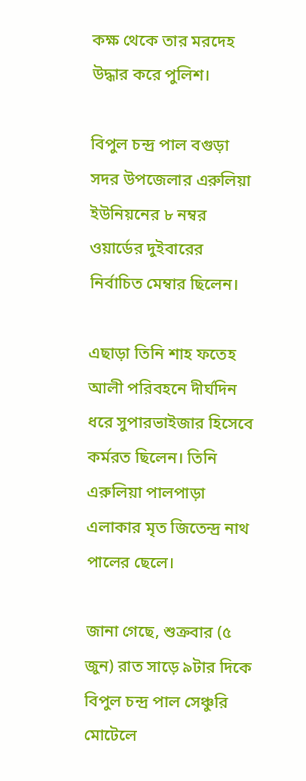কক্ষ থেকে তার মরদেহ উদ্ধার করে পুলিশ।

বিপুল চন্দ্র পাল বগুড়া সদর উপজেলার এরুলিয়া ইউনিয়নের ৮ নম্বর ওয়ার্ডের দুইবারের নির্বাচিত মেম্বার ছিলেন।

এছাড়া তিনি শাহ ফতেহ আলী পরিবহনে দীর্ঘদিন ধরে সুপারভাইজার হিসেবে কর্মরত ছিলেন। তিনি এরুলিয়া পালপাড়া এলাকার মৃত জিতেন্দ্র নাথ পালের ছেলে।

জানা গেছে, শুক্রবার (৫ জুন) রাত সাড়ে ৯টার দিকে বিপুল চন্দ্র পাল সেঞ্চুরি মোটেলে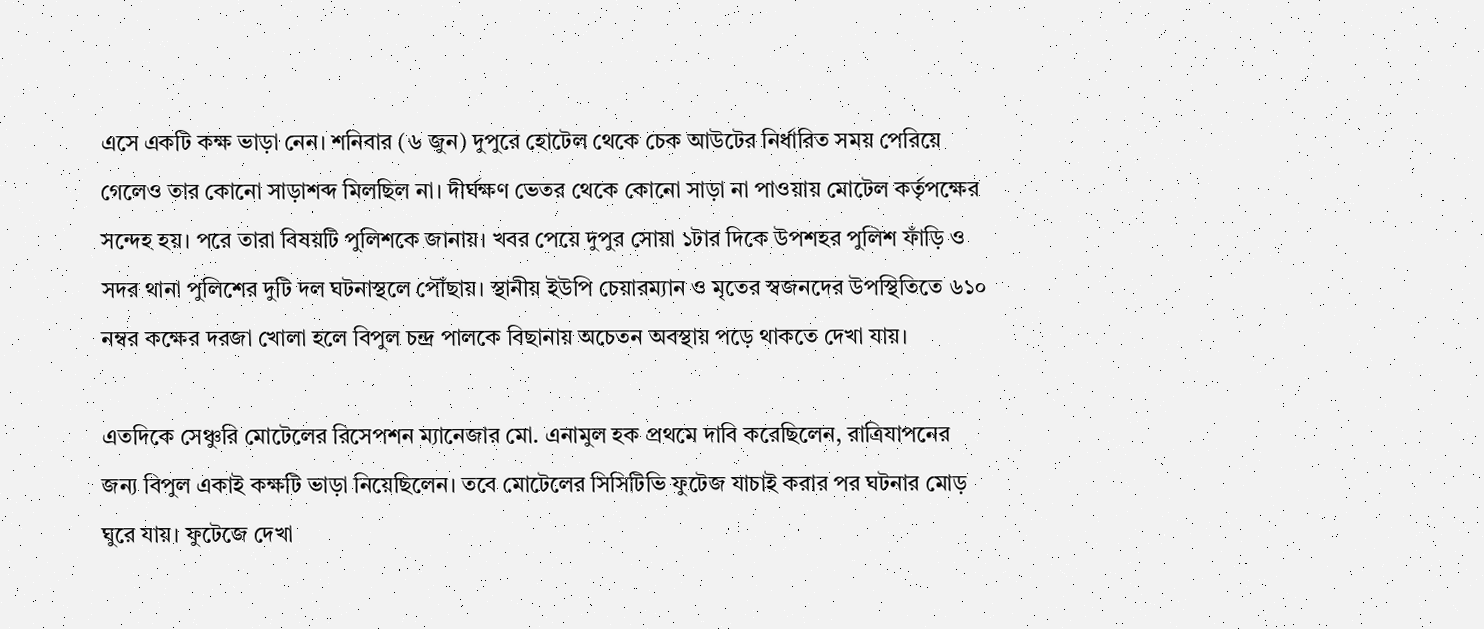এসে একটি কক্ষ ভাড়া নেন। শনিবার (৬ জুন) দুপুরে হোটেল থেকে চেক আউটের নির্ধারিত সময় পেরিয়ে গেলেও তার কোনো সাড়াশব্দ মিলছিল না। দীর্ঘক্ষণ ভেতর থেকে কোনো সাড়া না পাওয়ায় মোটেল কর্তৃপক্ষের সন্দেহ হয়। পরে তারা বিষয়টি পুলিশকে জানায়। খবর পেয়ে দুপুর সোয়া ১টার দিকে উপশহর পুলিশ ফাঁড়ি ও সদর থানা পুলিশের দুটি দল ঘটনাস্থলে পৌঁছায়। স্থানীয় ইউপি চেয়ারম্যান ও মৃতের স্বজনদের উপস্থিতিতে ৬১০ নম্বর কক্ষের দরজা খোলা হলে বিপুল চন্দ্র পালকে বিছানায় অচেতন অবস্থায় পড়ে থাকতে দেখা যায়।

এতদিকে সেঞ্চুরি মোটেলের রিসেপশন ম্যানেজার মো. এনামুল হক প্রথমে দাবি করেছিলেন, রাত্রিযাপনের জন্য বিপুল একাই কক্ষটি ভাড়া নিয়েছিলেন। তবে মোটেলের সিসিটিভি ফুটেজ যাচাই করার পর ঘটনার মোড় ঘুরে যায়। ফুটেজে দেখা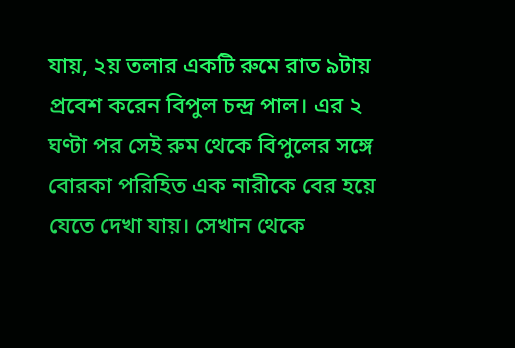যায়, ২য় তলার একটি রুমে রাত ৯টায় প্রবেশ করেন বিপুল চন্দ্র পাল। এর ২ ঘণ্টা পর সেই রুম থেকে বিপুলের সঙ্গে বোরকা পরিহিত এক নারীকে বের হয়ে যেতে দেখা যায়। সেখান থেকে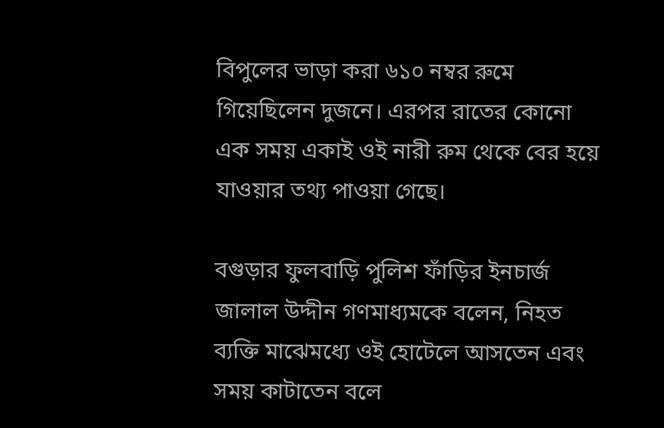বিপুলের ভাড়া করা ৬১০ নম্বর রুমে গিয়েছিলেন দুজনে। এরপর রাতের কোনো এক সময় একাই ওই নারী রুম থেকে বের হয়ে যাওয়ার তথ্য পাওয়া গেছে।

বগুড়ার ফুলবাড়ি পুলিশ ফাঁড়ির ইনচার্জ জালাল উদ্দীন গণমাধ্যমকে বলেন, নিহত ব্যক্তি মাঝেমধ্যে ওই হোটেলে আসতেন এবং সময় কাটাতেন বলে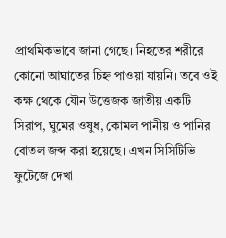প্রাথমিকভাবে জানা গেছে। নিহতের শরীরে কোনো আঘাতের চিহ্ন পাওয়া যায়নি। তবে ওই কক্ষ থেকে যৌন উত্তেজক জাতীয় একটি সিরাপ, ঘুমের ওষুধ, কোমল পানীয় ও পানির বোতল জব্দ করা হয়েছে। এখন সিসিটিভি ফুটেজে দেখা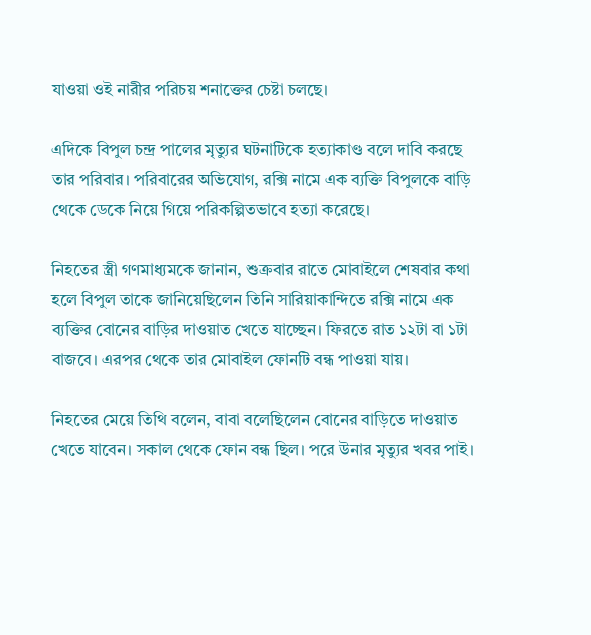যাওয়া ওই নারীর পরিচয় শনাক্তের চেষ্টা চলছে।

এদিকে বিপুল চন্দ্র পালের মৃত্যুর ঘটনাটিকে হত্যাকাণ্ড বলে দাবি করছে তার পরিবার। পরিবারের অভিযোগ, রক্সি নামে এক ব্যক্তি বিপুলকে বাড়ি থেকে ডেকে নিয়ে গিয়ে পরিকল্পিতভাবে হত্যা করেছে।

নিহতের স্ত্রী গণমাধ্যমকে জানান, শুক্রবার রাতে মোবাইলে শেষবার কথা হলে বিপুল তাকে জানিয়েছিলেন তিনি সারিয়াকান্দিতে রক্সি নামে এক ব্যক্তির বোনের বাড়ির দাওয়াত খেতে যাচ্ছেন। ফিরতে রাত ১২টা বা ১টা বাজবে। এরপর থেকে তার মোবাইল ফোনটি বন্ধ পাওয়া যায়।

নিহতের মেয়ে তিথি বলেন, বাবা বলেছিলেন বোনের বাড়িতে দাওয়াত খেতে যাবেন। সকাল থেকে ফোন বন্ধ ছিল। পরে উনার মৃত্যুর খবর পাই।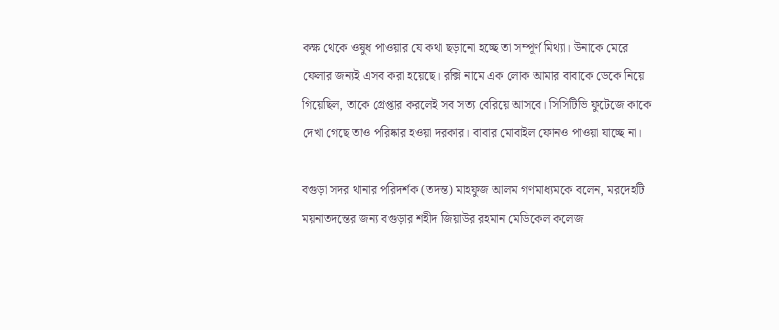কক্ষ থেকে ওষুধ পাওয়ার যে কথা ছড়ানো হচ্ছে তা সম্পূর্ণ মিথ্যা। উনাকে মেরে ফেলার জন্যই এসব করা হয়েছে। রক্সি নামে এক লোক আমার বাবাকে ডেকে নিয়ে গিয়েছিল, তাকে গ্রেপ্তার করলেই সব সত্য বেরিয়ে আসবে। সিসিটিভি ফুটেজে কাকে দেখা গেছে তাও পরিষ্কার হওয়া দরকার। বাবার মোবাইল ফোনও পাওয়া যাচ্ছে না।

বগুড়া সদর থানার পরিদর্শক (তদন্ত) মাহফুজ আলম গণমাধ্যমকে বলেন, মরদেহটি ময়নাতদন্তের জন্য বগুড়ার শহীদ জিয়াউর রহমান মেডিকেল কলেজ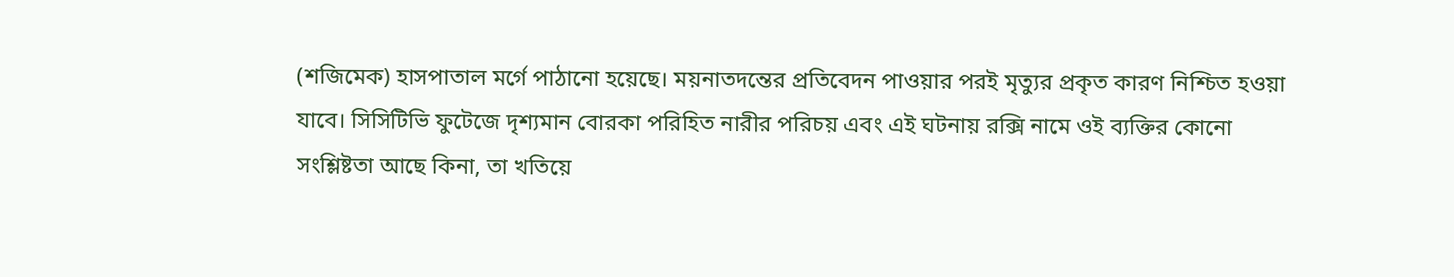(শজিমেক) হাসপাতাল মর্গে পাঠানো হয়েছে। ময়নাতদন্তের প্রতিবেদন পাওয়ার পরই মৃত্যুর প্রকৃত কারণ নিশ্চিত হওয়া যাবে। সিসিটিভি ফুটেজে দৃশ্যমান বোরকা পরিহিত নারীর পরিচয় এবং এই ঘটনায় রক্সি নামে ওই ব্যক্তির কোনো সংশ্লিষ্টতা আছে কিনা, তা খতিয়ে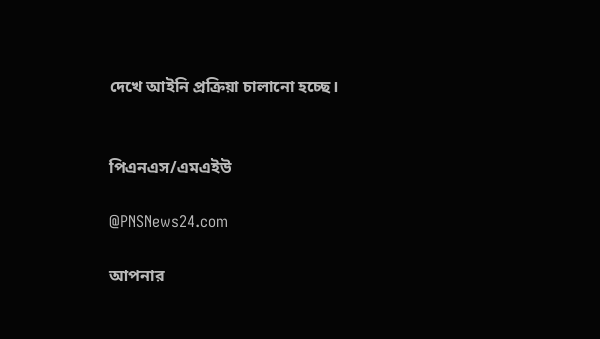দেখে আইনি প্রক্রিয়া চালানো হচ্ছে।


পিএনএস/এমএইউ

@PNSNews24.com

আপনার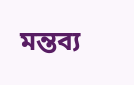মন্তব্য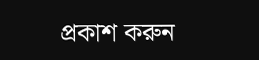প্রকাশ করুন